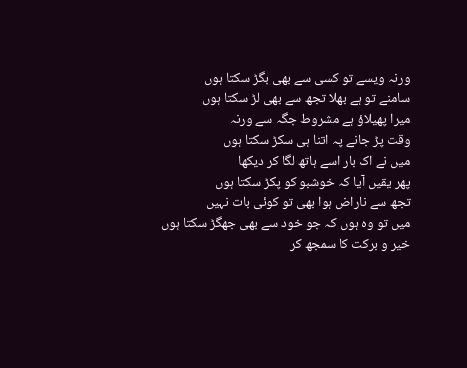ورنہ ویسے تو کسی سے بھی بگڑ سکتا ہوں
سامنے تو ہے بھلا تجھ سے بھی لڑ سکتا ہوں
میرا پھیلاؤ ہے مشروط جگہ سے ورنہ
وقت پڑ جانے پہ اتنا ہی سکڑ سکتا ہوں
میں نے اک بار اسے ہاتھ لگا کر دیکھا
پھر یقیں آیا کہ خوشبو کو پکڑ سکتا ہوں
تجھ سے ناراض ہوا بھی تو کوئی بات نہیں
میں تو وہ ہوں کہ جو خود سے بھی جھگڑ سکتا ہوں
خیر و برکت کا سمجھ کر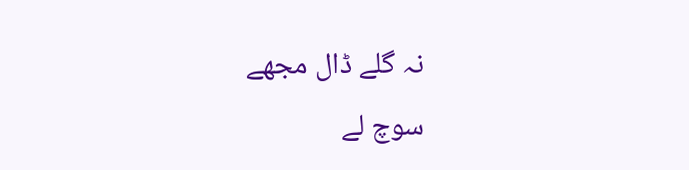نہ گلے ڈال مجھے
سوچ لے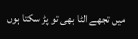میں تجھے الٹا بھی تو پڑ سکتا ہوں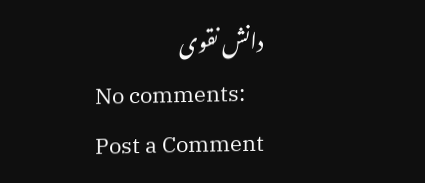دانش نقوی
No comments:
Post a Comment